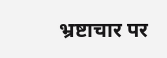भ्रष्टाचार पर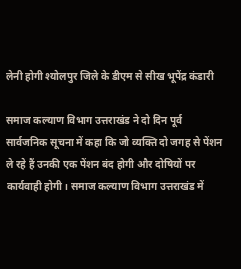लेनी होगी श्योलपुर जिले के डीएम से सीख भूपेंद्र कंडारी

समाज कल्याण विभाग उत्तराखंड ने दो दिन पूर्व सार्वजनिक सूचना में कहा कि जो व्यक्ति दो जगह से पेंशन ले रहे हैं उनकी एक पेंशन बंद होगी और दोषियों पर कार्यवाही होगी। समाज कल्याण विभाग उत्तराखंड में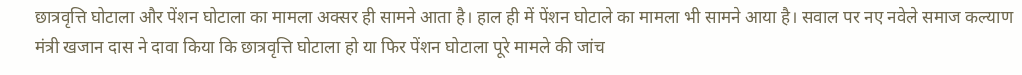छात्रवृत्ति घोटाला और पेंशन घोटाला का मामला अक्सर ही सामने आता है। हाल ही में पेंशन घोटाले का मामला भी सामने आया है। सवाल पर नए नवेले समाज कल्याण मंत्री खजान दास ने दावा किया कि छात्रवृत्ति घोटाला हो या फिर पेंशन घोटाला पूरे मामले की जांच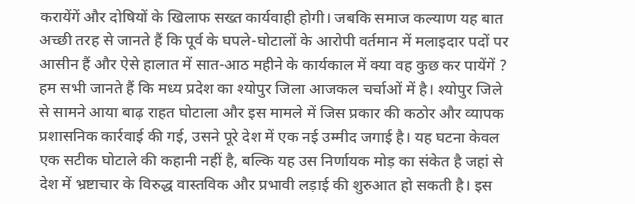करायेंगें और दोषियों के खिलाफ सख्त कार्यवाही होगी। जबकि समाज कल्याण यह बात अच्छी तरह से जानते हैं कि पूर्व के घपले-घोटालों के आरोपी वर्तमान में मलाइदार पदों पर आसीन हैं और ऐसे हालात में सात-आठ महीने के कार्यकाल में क्या वह कुछ कर पायेंगें ?
हम सभी जानते हैं कि मध्य प्रदेश का श्योपुर जिला आजकल चर्चाओं में है। श्योपुर जिले से सामने आया बाढ़ राहत घोटाला और इस मामले में जिस प्रकार की कठोर और व्यापक प्रशासनिक कार्रवाई की गई, उसने पूरे देश में एक नई उम्मीद जगाई है। यह घटना केवल एक सटीक घोटाले की कहानी नहीं है, बल्कि यह उस निर्णायक मोड़ का संकेत है जहां से देश में भ्रष्टाचार के विरुद्ध वास्तविक और प्रभावी लड़ाई की शुरुआत हो सकती है। इस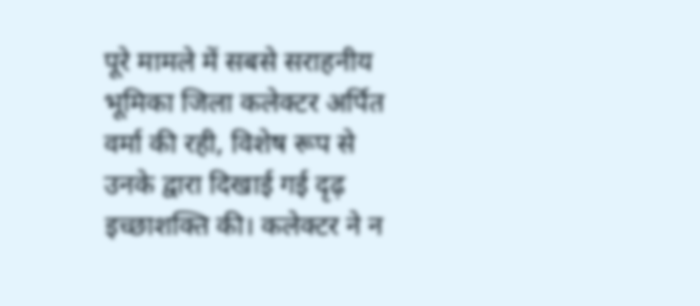पूरे मामले में सबसे सराहनीय भूमिका जिला कलेक्टर अर्पित वर्मा की रही, विशेष रूप से उनके द्वारा दिखाई गई दृढ़ इच्छाशक्ति की। कलेक्टर ने न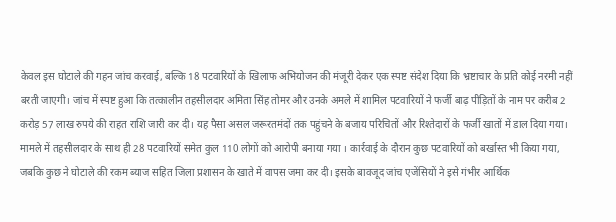केवल इस घोटाले की गहन जांच करवाई, बल्कि 18 पटवारियों के खिलाफ अभियोजन की मंजूरी देकर एक स्पष्ट संदेश दिया कि भ्रष्टाचार के प्रति कोई नरमी नहीं बरती जाएगी। जांच में स्पष्ट हुआ कि तत्कालीन तहसीलदार अमिता सिंह तोमर और उनके अमले में शामिल पटवारियों ने फर्जी बाढ़ पीड़ितों के नाम पर करीब 2 करोड़ 57 लाख रुपये की राहत राशि जारी कर दी। यह पैसा असल जरूरतमंदों तक पहुंचने के बजाय परिचितों और रिश्तेदारों के फर्जी खातों में डाल दिया गया। मामले में तहसीलदार के साथ ही 28 पटवारियों समेत कुल 110 लोगों को आरोपी बनाया गया । कार्रवाई के दौरान कुछ पटवारियों को बर्खास्त भी किया गया, जबकि कुछ ने घोटाले की रकम ब्याज सहित जिला प्रशासन के खाते में वापस जमा कर दी। इसके बावजूद जांच एजेंसियों ने इसे गंभीर आर्थिक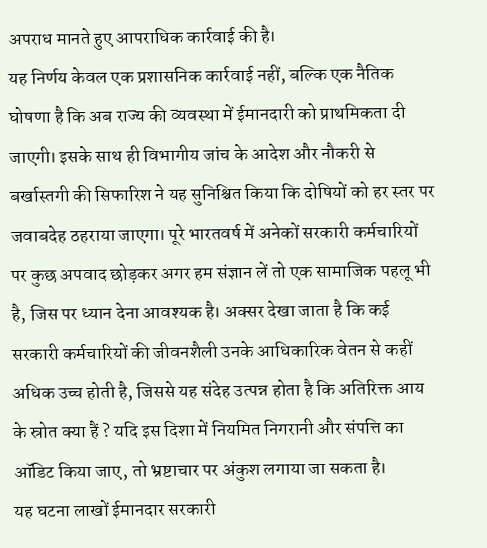अपराध मानते हुए आपराधिक कार्रवाई की है।
यह निर्णय केवल एक प्रशासनिक कार्रवाई नहीं, बल्कि एक नैतिक घोषणा है कि अब राज्य की व्यवस्था में ईमानदारी को प्राथमिकता दी जाएगी। इसके साथ ही विभागीय जांच के आदेश और नौकरी से बर्खास्तगी की सिफारिश ने यह सुनिश्चित किया कि दोषियों को हर स्तर पर जवाबदेह ठहराया जाएगा। पूरे भारतवर्ष में अनेकों सरकारी कर्मचारियों पर कुछ अपवाद छोड़कर अगर हम संज्ञान लें तो एक सामाजिक पहलू भी है, जिस पर ध्यान देना आवश्यक है। अक्सर देखा जाता है कि कई सरकारी कर्मचारियों की जीवनशैली उनके आधिकारिक वेतन से कहीं अधिक उच्च होती है, जिससे यह संदेह उत्पन्न होता है कि अतिरिक्त आय के स्रोत क्या हैं ? यदि इस दिशा में नियमित निगरानी और संपत्ति का ऑडिट किया जाए, तो भ्रष्टाचार पर अंकुश लगाया जा सकता है।
यह घटना लाखों ईमानदार सरकारी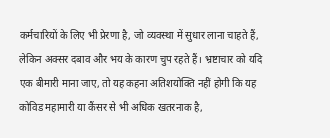कर्मचारियों के लिए भी प्रेरणा है, जो व्यवस्था में सुधार लाना चाहते हैं, लेकिन अक्सर दबाव और भय के कारण चुप रहते हैं। भ्रष्टाचार को यदि एक बीमारी माना जाए, तो यह कहना अतिशयोक्ति नहीं होगी कि यह कोविड महामारी या कैंसर से भी अधिक खतरनाक है,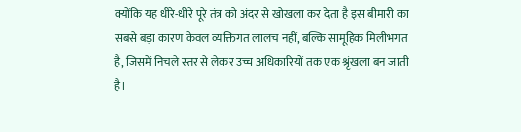क्योंकि यह धीरे-धीरे पूरे तंत्र को अंदर से खोखला कर देता है इस बीमारी का सबसे बड़ा कारण केवल व्यक्तिगत लालच नहीं, बल्कि सामूहिक मिलीभगत है, जिसमें निचले स्तर से लेकर उच्च अधिकारियों तक एक श्रृंखला बन जाती है।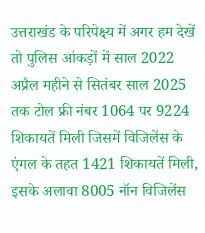उत्तराखंड के परिपेक्ष्य में अगर हम देखें तो पुलिस आंकड़ों में साल 2022 अप्रैल महीने से सितंबर साल 2025 तक टोल फ्री नंबर 1064 पर 9224 शिकायतें मिली जिसमें विजिलेंस के एंगल के तहत 1421 शिकायतें मिली, इसके अलावा 8005 नॉन विजिलेंस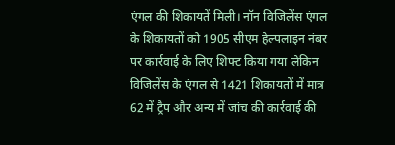एंगल की शिकायतें मिली। नॉन विजिलेंस एंगल के शिकायतों को 1905 सीएम हेल्पलाइन नंबर पर कार्रवाई के लिए शिफ्ट किया गया लेकिन विजिलेंस के एंगल से 1421 शिकायतों में मात्र 62 में ट्रैप और अन्य में जांच की कार्रवाई की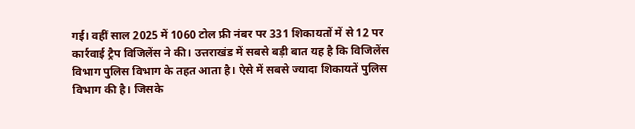गई। वहीं साल 2025 में 1060 टोल फ्री नंबर पर 331 शिकायतों में से 12 पर कार्रवाई ट्रैप विजिलेंस ने की। उत्तराखंड में सबसे बड़ी बात यह है कि विजिलेंस विभाग पुलिस विभाग के तहत आता है। ऐसे में सबसे ज्यादा शिकायतें पुलिस विभाग की है। जिसके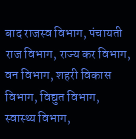बाद राजस्व विभाग, पंचायती राज विभाग, राज्य कर विभाग, वन विभाग, शहरी विकास विभाग, विद्युत विभाग, स्वास्थ्य विभाग,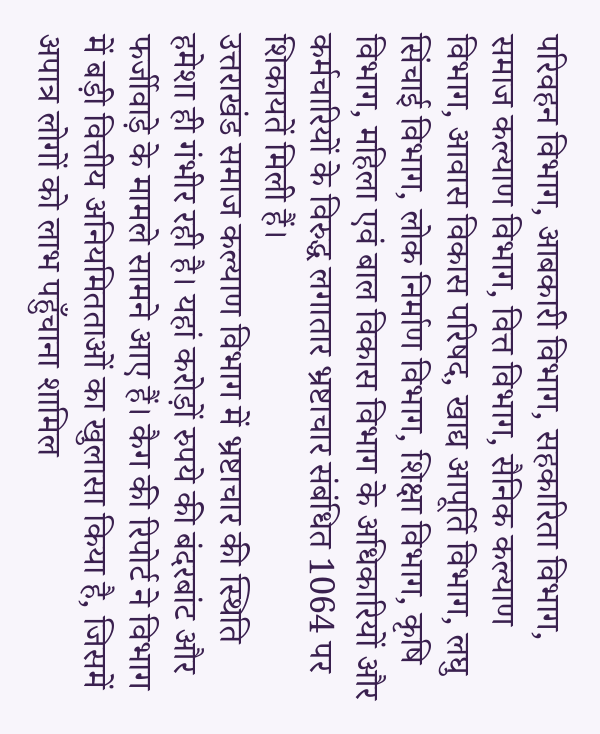परिवहन विभाग, आबकारी विभाग, सहकारिता विभाग, समाज कल्याण विभाग, वित्त विभाग, सैनिक कल्याण विभाग, आवास विकास परिषद, खाद्य आपूर्ति विभाग, लघु सिंचाई विभाग, लोक निर्माण विभाग, शिक्षा विभाग, कृषि विभाग, महिला एवं बाल विकास विभाग के अधिकारियों और कर्मचारियों के विरुद्ध लगातार भ्रष्टाचार संबंधित 1064 पर शिकायतें मिली हैं।
उत्तराखंड समाज कल्याण विभाग में भ्रष्टाचार की स्थिति हमेशा ही गंभीर रही है। यहां करोड़ों रुपये की बंदरबांट और फर्जीवाड़े के मामले सामने आए हैं। कैग की रिपोर्ट ने विभाग में बड़ी वित्तीय अनियमितताओं का खुलासा किया है, जिसमें अपात्र लोगों को लाभ पहुँचाना शामिल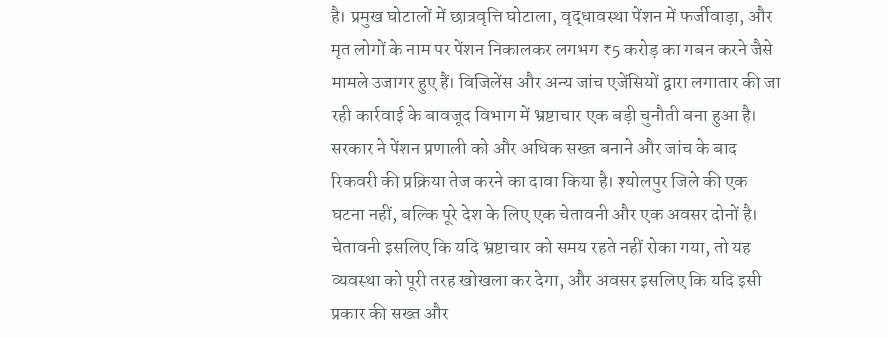है। प्रमुख घोटालों में छात्रवृत्ति घोटाला, वृद्धावस्था पेंशन में फर्जीवाड़ा, और मृत लोगों के नाम पर पेंशन निकालकर लगभग ₹5 करोड़ का गबन करने जैसे मामले उजागर हुए हैं। विजिलेंस और अन्य जांच एजेंसियों द्वारा लगातार की जा रही कार्रवाई के बावजूद विभाग में भ्रष्टाचार एक बड़ी चुनौती बना हुआ है। सरकार ने पेंशन प्रणाली को और अधिक सख्त बनाने और जांच के बाद रिकवरी की प्रक्रिया तेज करने का दावा किया है। श्योलपुर जिले की एक घटना नहीं, बल्कि पूरे देश के लिए एक चेतावनी और एक अवसर दोनों है। चेतावनी इसलिए कि यदि भ्रष्टाचार को समय रहते नहीं रोका गया, तो यह व्यवस्था को पूरी तरह खोखला कर देगा, और अवसर इसलिए कि यदि इसी प्रकार की सख्त और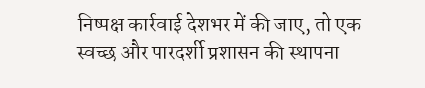निष्पक्ष कार्रवाई देशभर में की जाए, तो एक स्वच्छ और पारदर्शी प्रशासन की स्थापना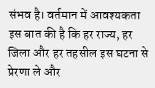संभव है। वर्तमान में आवश्यकता इस बात की है कि हर राज्य, हर जिला और हर तहसील इस घटना से प्रेरणा ले और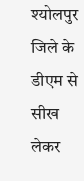श्योलपुर जिले के डीएम से सीख लेकर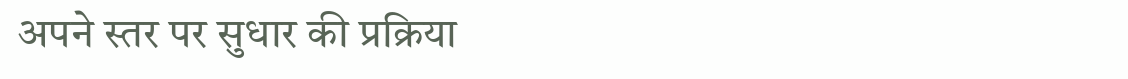अपने स्तर पर सुधार की प्रक्रिया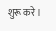शुरू करे।